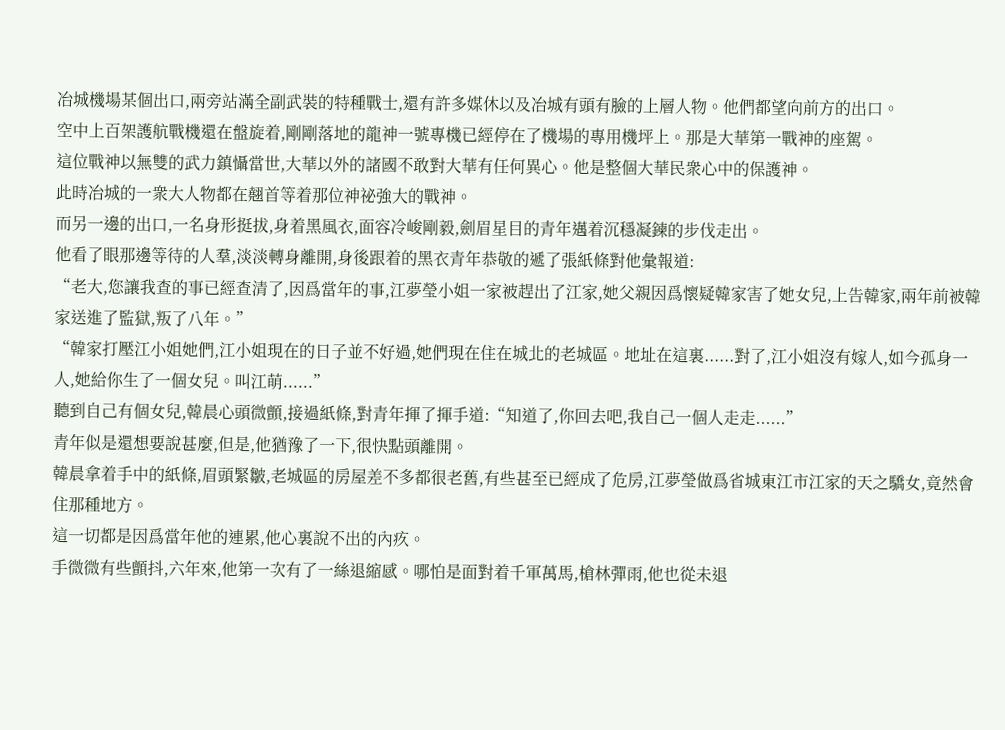冶城機場某個出口,兩旁站滿全副武裝的特種戰士,還有許多媒休以及冶城有頭有臉的上層人物。他們都望向前方的出口。
空中上百架護航戰機還在盤旋着,剛剛落地的龍神一號專機已經停在了機場的專用機坪上。那是大華第一戰神的座駕。
這位戰神以無雙的武力鎮懾當世,大華以外的諸國不敢對大華有任何異心。他是整個大華民衆心中的保護神。
此時冶城的一衆大人物都在翹首等着那位神祕強大的戰神。
而另一邊的出口,一名身形挺拔,身着黑風衣,面容冷峻剛毅,劍眉星目的青年邁着沉穩凝鍊的步伐走出。
他看了眼那邊等待的人羣,淡淡轉身離開,身後跟着的黑衣青年恭敬的遞了張紙條對他彙報道:
“老大,您讓我查的事已經查清了,因爲當年的事,江夢瑩小姐一家被趕出了江家,她父親因爲懷疑韓家害了她女兒,上告韓家,兩年前被韓家送進了監獄,叛了八年。”
“韓家打壓江小姐她們,江小姐現在的日子並不好過,她們現在住在城北的老城區。地址在這裏......對了,江小姐沒有嫁人,如今孤身一人,她給你生了一個女兒。叫江萌......”
聽到自己有個女兒,韓晨心頭微顫,接過紙條,對青年揮了揮手道:“知道了,你回去吧,我自己一個人走走......”
青年似是還想要說甚麼,但是,他猶豫了一下,很快點頭離開。
韓晨拿着手中的紙條,眉頭緊皺,老城區的房屋差不多都很老舊,有些甚至已經成了危房,江夢瑩做爲省城東江市江家的天之驕女,竟然會住那種地方。
這一切都是因爲當年他的連累,他心裏說不出的內疚。
手微微有些顫抖,六年來,他第一次有了一絲退縮感。哪怕是面對着千軍萬馬,槍林彈雨,他也從未退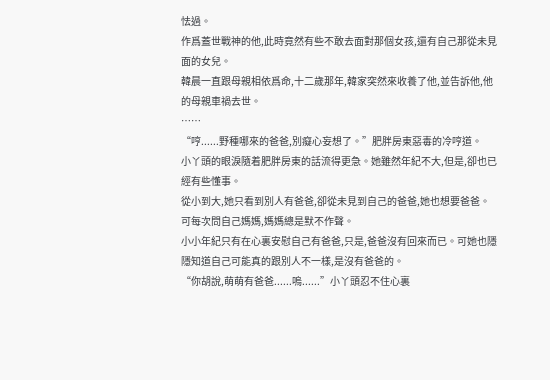怯過。
作爲蓋世戰神的他,此時竟然有些不敢去面對那個女孩,還有自己那從未見面的女兒。
韓晨一直跟母親相依爲命,十二歲那年,韓家突然來收養了他,並告訴他,他的母親車禍去世。
……
“哼......野種哪來的爸爸,別癡心妄想了。”肥胖房東惡毒的冷哼道。
小丫頭的眼淚隨着肥胖房東的話流得更急。她雖然年紀不大,但是,卻也已經有些懂事。
從小到大,她只看到別人有爸爸,卻從未見到自己的爸爸,她也想要爸爸。可每次問自己媽媽,媽媽總是默不作聲。
小小年紀只有在心裏安慰自己有爸爸,只是,爸爸沒有回來而已。可她也隱隱知道自己可能真的跟別人不一樣,是沒有爸爸的。
“你胡說,萌萌有爸爸......嗚......”小丫頭忍不住心裏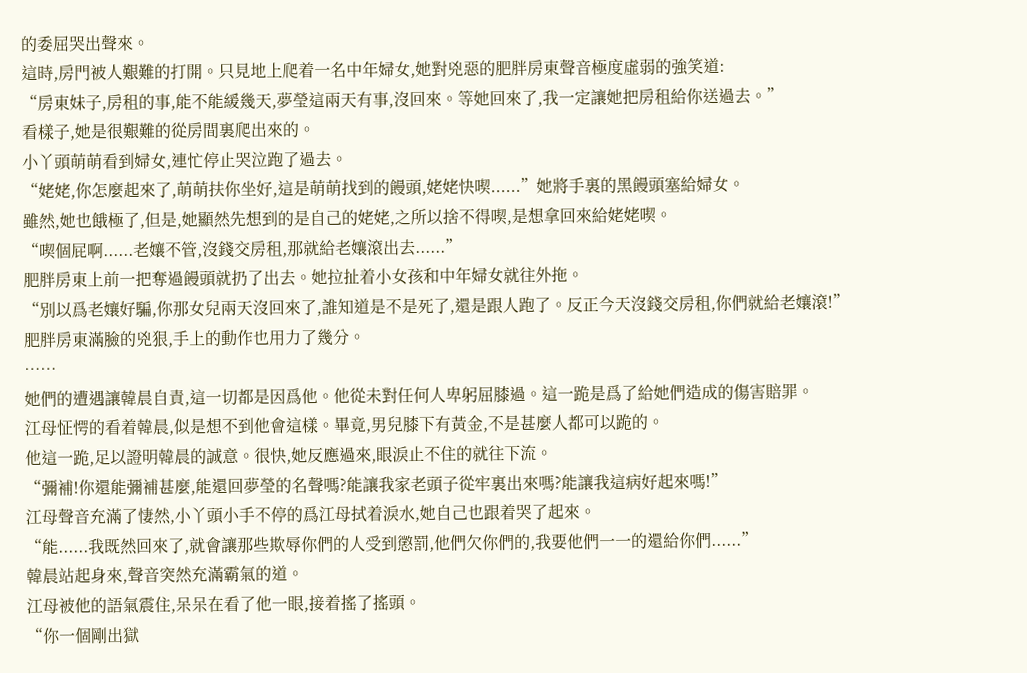的委屈哭出聲來。
這時,房門被人艱難的打開。只見地上爬着一名中年婦女,她對兇惡的肥胖房東聲音極度虛弱的強笑道:
“房東妹子,房租的事,能不能緩幾天,夢瑩這兩天有事,沒回來。等她回來了,我一定讓她把房租給你送過去。”
看樣子,她是很艱難的從房間裏爬出來的。
小丫頭萌萌看到婦女,連忙停止哭泣跑了過去。
“姥姥,你怎麼起來了,萌萌扶你坐好,這是萌萌找到的饅頭,姥姥快喫......”她將手裏的黑饅頭塞給婦女。
雖然,她也餓極了,但是,她顯然先想到的是自己的姥姥,之所以捨不得喫,是想拿回來給姥姥喫。
“喫個屁啊......老孃不管,沒錢交房租,那就給老孃滾出去......”
肥胖房東上前一把奪過饅頭就扔了出去。她拉扯着小女孩和中年婦女就往外拖。
“別以爲老孃好騙,你那女兒兩天沒回來了,誰知道是不是死了,還是跟人跑了。反正今天沒錢交房租,你們就給老孃滾!”
肥胖房東滿臉的兇狠,手上的動作也用力了幾分。
……
她們的遭遇讓韓晨自責,這一切都是因爲他。他從未對任何人卑躬屈膝過。這一跪是爲了給她們造成的傷害賠罪。
江母怔愕的看着韓晨,似是想不到他會這樣。畢竟,男兒膝下有黃金,不是甚麼人都可以跪的。
他這一跪,足以證明韓晨的誠意。很快,她反應過來,眼淚止不住的就往下流。
“彌補!你還能彌補甚麼,能還回夢瑩的名聲嗎?能讓我家老頭子從牢裏出來嗎?能讓我這病好起來嗎!”
江母聲音充滿了悽然,小丫頭小手不停的爲江母拭着淚水,她自己也跟着哭了起來。
“能......我既然回來了,就會讓那些欺辱你們的人受到懲罰,他們欠你們的,我要他們一一的還給你們......”
韓晨站起身來,聲音突然充滿霸氣的道。
江母被他的語氣震住,呆呆在看了他一眼,接着搖了搖頭。
“你一個剛出獄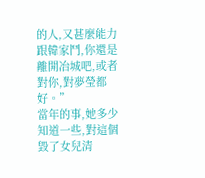的人,又甚麼能力跟韓家鬥,你還是離開冶城吧,或者對你,對夢瑩都好。”
當年的事,她多少知道一些,對這個毀了女兒清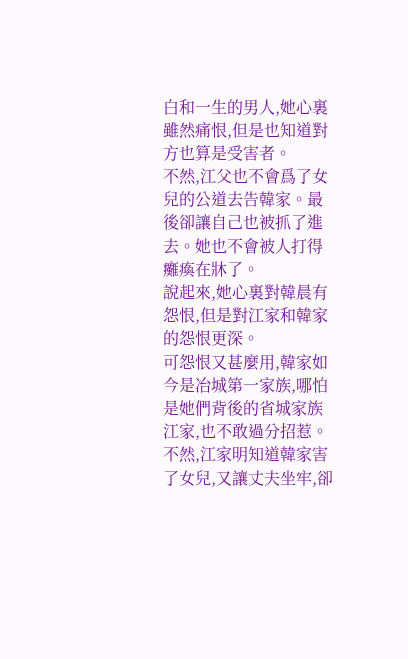白和一生的男人,她心裏雖然痛恨,但是也知道對方也算是受害者。
不然,江父也不會爲了女兒的公道去告韓家。最後卻讓自己也被抓了進去。她也不會被人打得癱瘓在牀了。
說起來,她心裏對韓晨有怨恨,但是對江家和韓家的怨恨更深。
可怨恨又甚麼用,韓家如今是冶城第一家族,哪怕是她們背後的省城家族江家,也不敢過分招惹。
不然,江家明知道韓家害了女兒,又讓丈夫坐牢,卻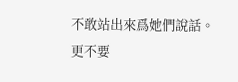不敢站出來爲她們說話。
更不要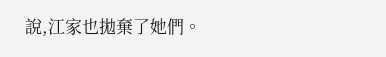說,江家也拋棄了她們。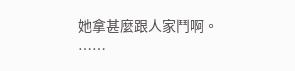她拿甚麼跟人家鬥啊。
……